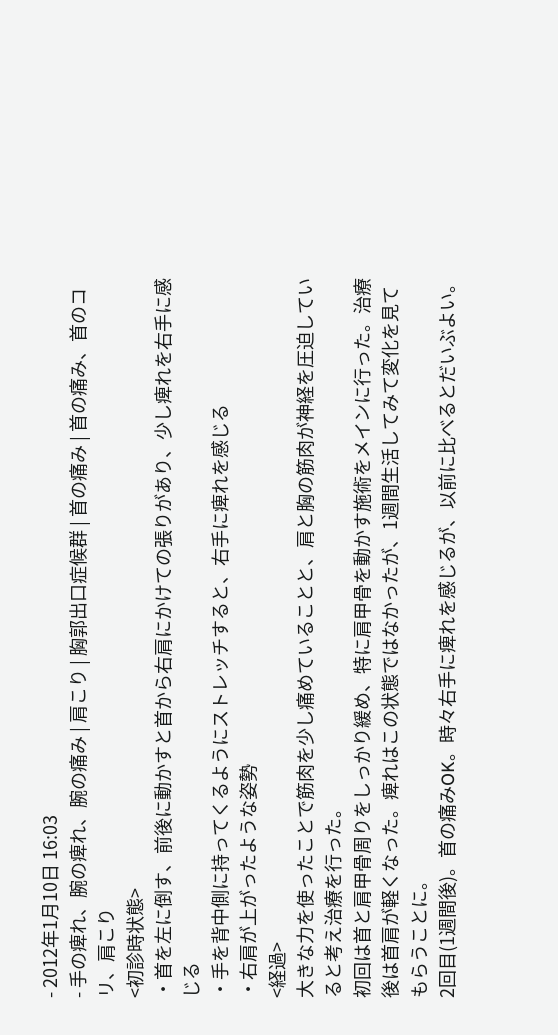- 2012年1月10日 16:03
- 手の痺れ、腕の痺れ、腕の痛み | 肩こり | 胸郭出口症候群 | 首の痛み | 首の痛み、首のコリ、肩こり
<初診時状態>
・首を左に倒す、前後に動かすと首から右肩にかけての張りがあり、少し痺れを右手に感じる
・手を背中側に持ってくるようにストレッチすると、右手に痺れを感じる
・右肩が上がったような姿勢
<経過>
大きな力を使ったことで筋肉を少し痛めていることと、肩と胸の筋肉が神経を圧迫していると考え治療を行った。
初回は首と肩甲骨周りをしっかり緩め、特に肩甲骨を動かす施術をメインに行った。治療後は首肩が軽くなった。痺れはこの状態ではなかったが、1週間生活してみて変化を見てもらうことに。
2回目(1週間後)。首の痛みOK。時々右手に痺れを感じるが、以前に比べるとだいぶよい。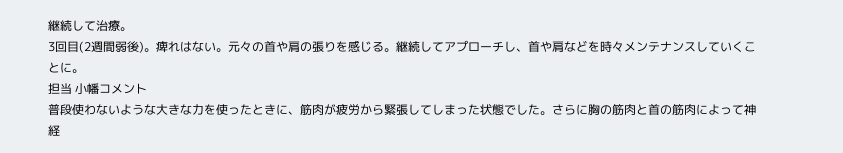継続して治療。
3回目(2週間弱後)。痺れはない。元々の首や肩の張りを感じる。継続してアプローチし、首や肩などを時々メンテナンスしていくことに。
担当 小幡コメント
普段使わないような大きな力を使ったときに、筋肉が疲労から緊張してしまった状態でした。さらに胸の筋肉と首の筋肉によって神経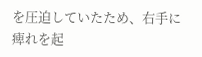を圧迫していたため、右手に痺れを起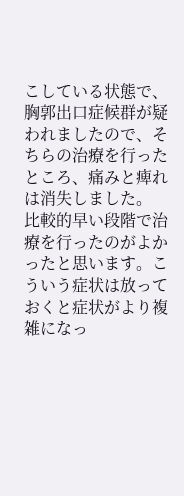こしている状態で、胸郭出口症候群が疑われましたので、そちらの治療を行ったところ、痛みと痺れは消失しました。
比較的早い段階で治療を行ったのがよかったと思います。こういう症状は放っておくと症状がより複雑になっ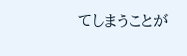てしまうことが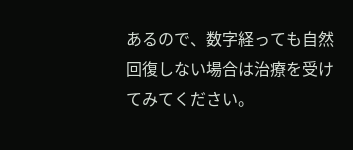あるので、数字経っても自然回復しない場合は治療を受けてみてください。